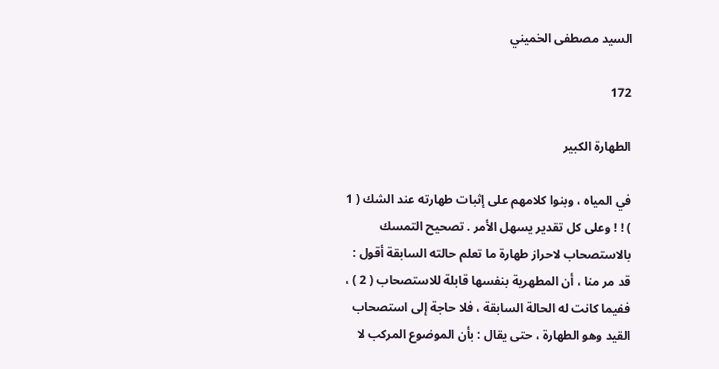السيد مصطفى الخميني

172

الطهارة الكبير

في المياه ، وبنوا كلامهم على إثبات طهارته عند الشك ( 1 ) ! ! وعلى كل تقدير يسهل الأمر . تصحيح التمسك بالاستصحاب لاحراز طهارة ما تعلم حالته السابقة أقول : قد مر منا ، أن المطهرية بنفسها قابلة للاستصحاب ( 2 ) ، ففيما كانت له الحالة السابقة ، فلا حاجة إلى استصحاب القيد وهو الطهارة ، حتى يقال : بأن الموضوع المركب لا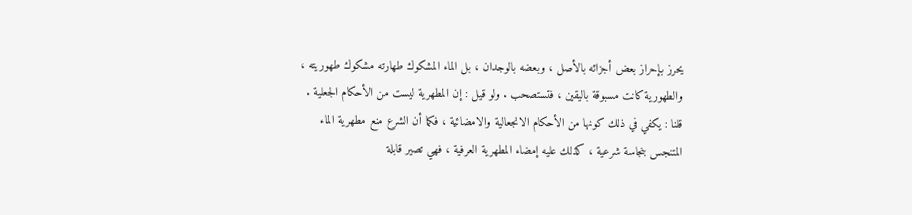يحرز بإحراز بعض أجزائه بالأصل ، وبعضه بالوجدان ، بل الماء المشكوك طهارته مشكوك طهوريته ، والطهورية كانت مسبوقة باليقين ، فتستصحب . ولو قيل : إن المطهرية ليست من الأحكام الجعلية . قلنا : يكفي في ذلك كونها من الأحكام الانجعالية والامضائية ، فكما أن الشرع منع مطهرية الماء المتنجس بنجاسة شرعية ، كذلك عليه إمضاء المطهرية العرفية ، فهي تصير قابلة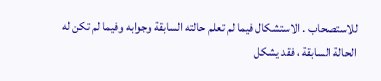للاستصحاب . الاستشكال فيما لم تعلم حالته السابقة وجوابه وفيما لم تكن له الحالة السابقة ، فقد يشكل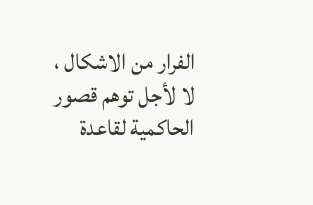الفرار من الاشكال ، لا لأجل توهم قصور الحاكمية لقاعدة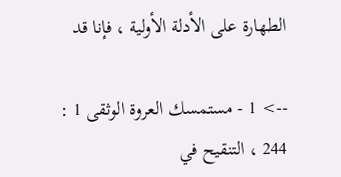الطهارة على الأدلة الأولية ، فإنا قد

--> 1 - مستمسك العروة الوثقى 1 : 244 ، التنقيح في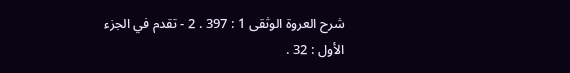شرح العروة الوثقى 1 : 397 . 2 - تقدم في الجزء الأول : 32 .